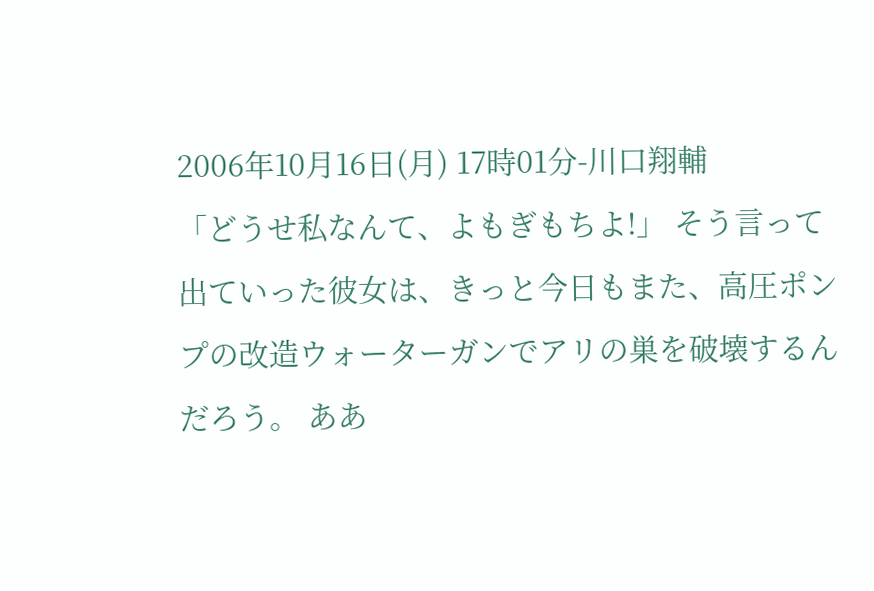2006年10月16日(月) 17時01分-川口翔輔
「どうせ私なんて、よもぎもちよ!」 そう言って出ていった彼女は、きっと今日もまた、高圧ポンプの改造ウォーターガンでアリの巣を破壊するんだろう。 ああ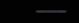―――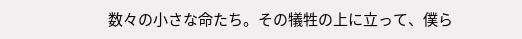数々の小さな命たち。その犠牲の上に立って、僕ら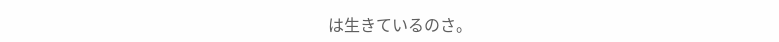は生きているのさ。